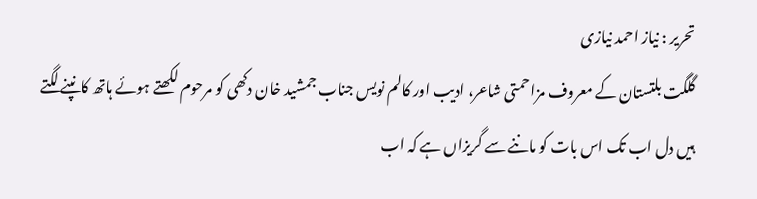تحریر : نیاز احمد نیازی
گلگت بلتستان کے معروف مزاحمتی شاعر، ادیب اور کالم نویس جناب جمشید خان دکھی کو مرحوم لکھتے ہوئے ہاتھ کانپنے لگتے ہیں دل اب تک اس بات کو ماننے سے گریزاں ہے کہ اب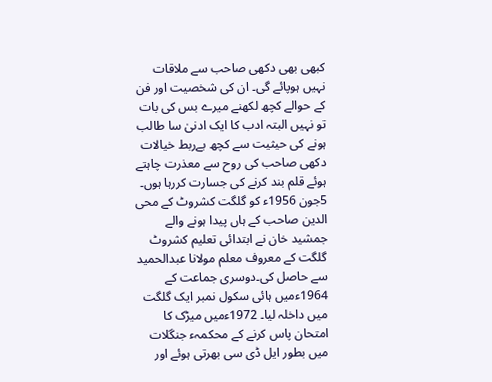کبھی بھی دکھی صاحب سے ملاقات نہیں ہوپائے گی۔ ان کی شخصیت اور فن کے حوالے کچھ لکھنے میرے بس کی بات تو نہیں البتہ ادب کا ایک ادنیٰ سا طالب ہونے کی حیثیت سے کچھ بےربط خیالات دکھی صاحب کی روح سے معذرت چاہتے ہوئے قلم بند کرنے کی جسارت کررہا ہوں۔
5جون 1956ء کو گلگت کشروٹ کے محی الدین صاحب کے ہاں پیدا ہونے والے جمشید خان نے ابتدائی تعلیم کشروٹ گلگت کے معروف معلم مولانا عبدالحمید سے حاصل کی۔دوسری جماعت کے 1964ءمیں ہائی سکول نمبر ایک گلگت میں داخلہ لیا۔ 1972ءمیں میڑک کا امتحان پاس کرنے کے محکمہء جنگلات میں بطور ایل ڈی سی بھرتی ہوئے اور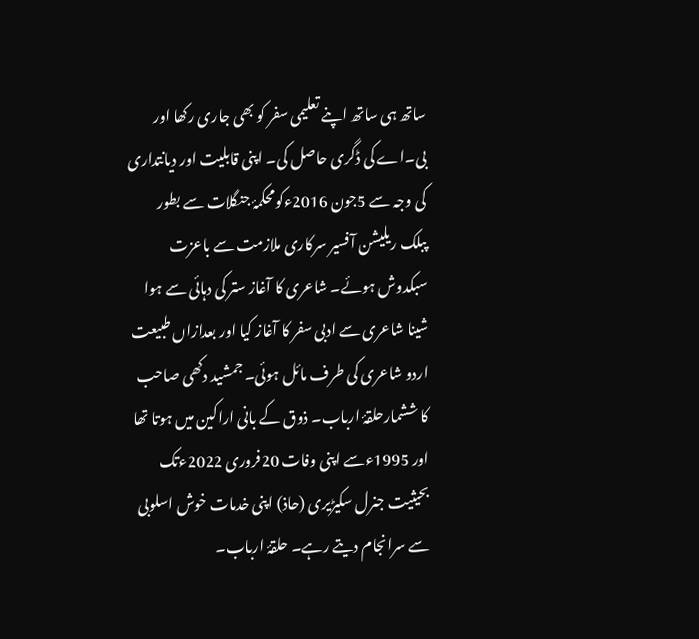ساتھ ہی ساتھ اپنے تعلیمی سفر کو بھی جاری رکھا اور بی۔اے کی ڈگری حاصل کی۔ اپنی قابلیت اور دیانتداری کی وجہ سے 5جون 2016ءکومحکمۂ جنگلات سے بطور پبلک ریلیشن آفسیر سرکاری ملازمت سے باعزت سبکدوش ہوئے۔ شاعری کا آغاز ستر کی دہائی سے ہوا شینا شاعری سے ادبی سفر کا آغاز کیا اور بعدازاں طبیعت اردو شاعری کی طرف مائل ہوئی۔ جمشید دکھی صاحب کا ششمارحلقۂ ارباب۔ ذوق کے بانی اراکین میں ہوتا تھا اور 1995ءسے اپنی وفات 20فروری 2022ءتک بحیثیت جنرل سکیڑیری (حاذ) اپنی خدمات خوش اسلوبی سے سرانجام دیتے رہے۔ حلقۂ ارباب۔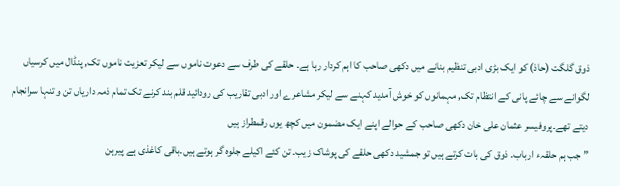ذوق گلگت (حاذ) کو ایک بڑی ادبی تنظیم بنانے میں دکھی صاحب کا اہم کردار رہا ہے۔ حلقے کی طرف سے دعوت ناموں سے لیکر تعزیت ناموں تک, پنڈال میں کرسیاں لگوانے سے چائے پانی کے انتظام تک, مہمانوں کو خوش آمدید کہنے سے لیکر مشاعرے اور ادبی تقاریب کی رودائید قلم بند کرنے تک تمام ذمہ داریاں تن و تنہا سرانجام دیتے تھے۔پروفیسر عثمان علی خان دکھی صاحب کے حوالے اپنے ایک مضمون میں کچھ یوں رقمطراز ہیں
” جب ہم حلقہء ارباب۔ ذوق کی بات کرتے ہیں تو جمشید دکھی حلقے کی پوشاک زیب۔ تن کئے اکیلے جلوہ گر ہوتے ہیں۔باقی کاغذی ہے پیرہن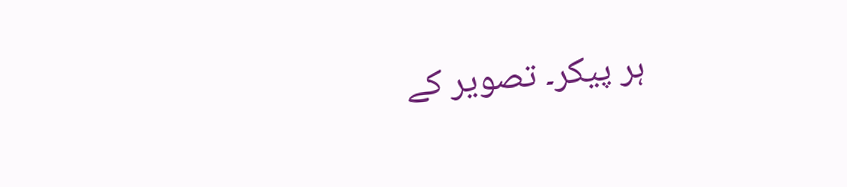ہر پیکر۔ تصویر کے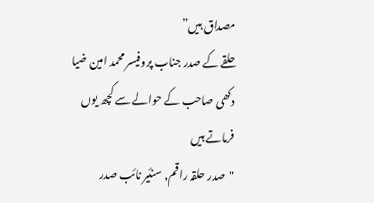مصداق ہیں”
حلقے کے صدر جناب پروفیسر محمد امین ضیا دکھی صاحب کے حوالے سے کچھ یوں فرماتے ہیں
"صدر حلقہ راقم, سنئیر نائب صدر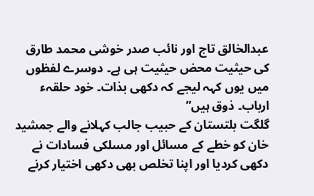عبدالخالق تاج اور نائب صدر خوشی محمد طارق کی حیثیت محض حیثیت ہی ہے۔ دوسرے لفظوں میں یوں کہہ لیجے کہ دکھی بذات۔ خود حلقہء ارباب۔ ذوق ہیں”
گلگت بلتستان کے حبیب جالب کہلانے والے جمشید خان کو خطے کے مسائل اور مسلکی فسادات نے دکھی کردیا اور اپنا تخلص بھی دکھی اختیار کرنے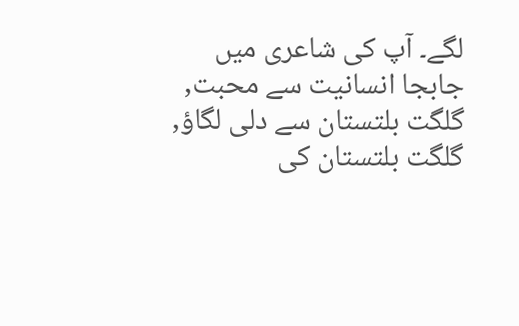لگے۔ آپ کی شاعری میں جابجا انسانیت سے محبت, گلگت بلتستان سے دلی لگاؤ, گلگت بلتستان کی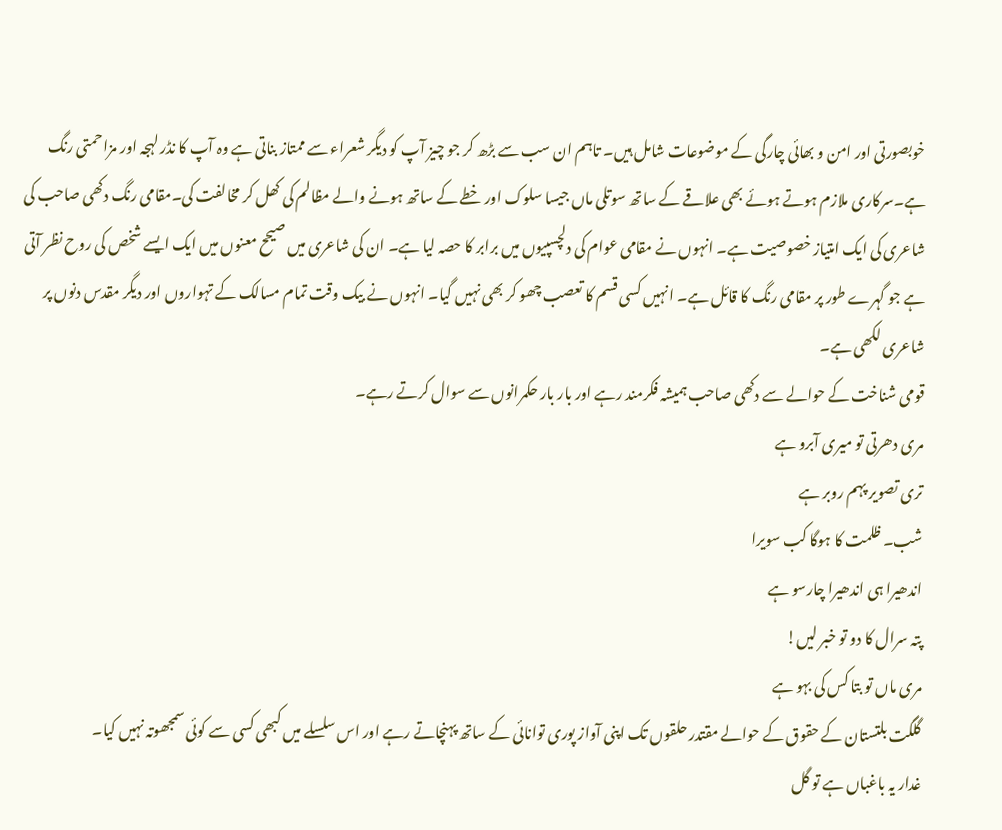خوبصورتی اور امن و بھائی چارگی کے موضوعات شامل ہیں۔ تاہم ان سب سے بڑھ کر جو چیز آپ کو دیگر شعراء سے ممتاز بناتی ہے وہ آپ کا نڈر لہجہ اور مزاحمتی رنگ ہے۔سرکاری ملازم ہوتے ہوئے بھی علاقے کے ساتھ سوتلی ماں جیسا سلوک اور خطے کے ساتھ ہونے والے مظالم کی کھل کر مخالفت کی۔مقامی رنگ دکھی صاحب کی شاعری کی ایک امتیاز خصوصیت ہے۔ انہوں نے مقامی عوام کی دلچسپیوں میں برابر کا حصہ لیا ہے۔ ان کی شاعری میں صیحح معنوں میں ایک ایسے شخص کی روح نظر آتی ہے جو گہرے طور پر مقامی رنگ کا قائل ہے۔ انہیں کسی قسم کا تعصب چھو کر بھی نہیں گیا۔ انہوں نے بیک وقت تمام مسالک کے تہواروں اور دیگر مقدس دنوں پر شاعری لکھی ہے۔
قومی شناخت کے حوالے سے دکھی صاحب ہمیشہ فکرمند رہے اور بار بار حکمرانوں سے سوال کرتے رہے۔
مری دھرتی تو میری آبرو ہے
تری تصویر پہم روبر ہے
شب۔ ظلمت کا ہوگا کب سویرا
اندھیرا ہی اندھیرا چارسو ہے
پتہ سرال کا دو تو خبر لیں!
مری ماں تو بتا کس کی بہو ہے
گلگت بلتستان کے حقوق کے حوالے مقتدر حلقوں تک اپنی آواز پوری توانائی کے ساتھ پہنچاتے رہے اور اس سلسلے میں کبھی کسی سے کوئی سمجھوتہ نہیں کیا۔
غدار یہ باغباں ہے تو گل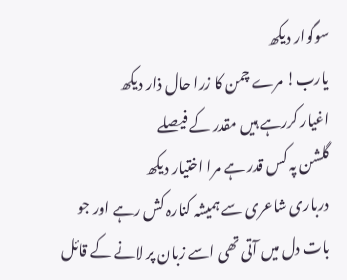سوگوار دیکھ
یارب! مرے چمن کا زرا حال ذار دیکھ
اغیار کررہے ہیں مقدر کے فیصلے
گلشن پہ کس قدر ہے مرا اختیار دیکھ
درباری شاعری سے ہمیشہ کنارہ کش رہے اور جو بات دل میں آتی تھی اسے زبان پر لانے کے قائل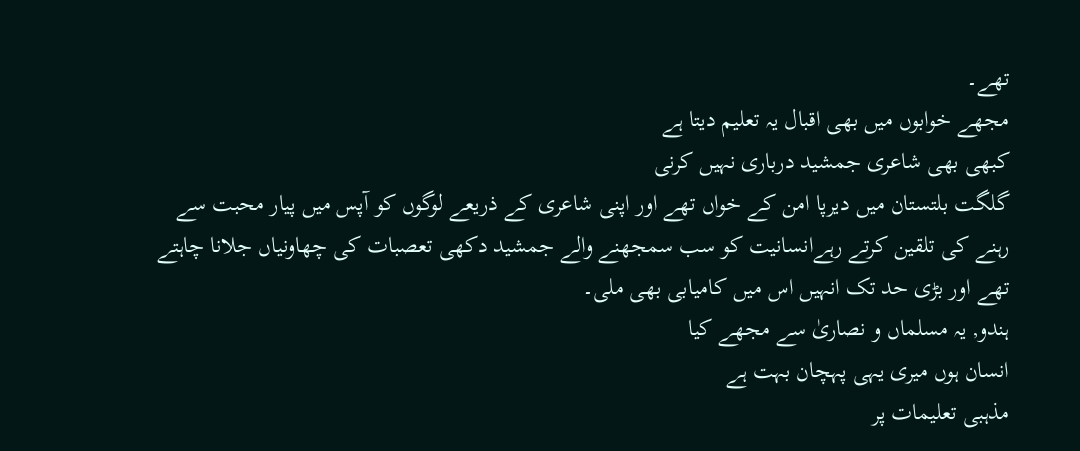تھے۔
مجھے خوابوں میں بھی اقبال یہ تعلیم دیتا ہے
کبھی بھی شاعری جمشید درباری نہیں کرنی
گلگت بلتستان میں دیرپا امن کے خواں تھے اور اپنی شاعری کے ذریعے لوگوں کو آپس میں پیار محبت سے رہنے کی تلقین کرتے رہےانسانیت کو سب سمجھنے والے جمشید دکھی تعصبات کی چھاونیاں جلانا چاہتے تھے اور بڑی حد تک انہیں اس میں کامیابی بھی ملی۔
ہندو, یہ مسلماں و نصاریٰ سے مجھے کیا
انسان ہوں میری یہی پہچان بہت ہے
مذہبی تعلیمات پر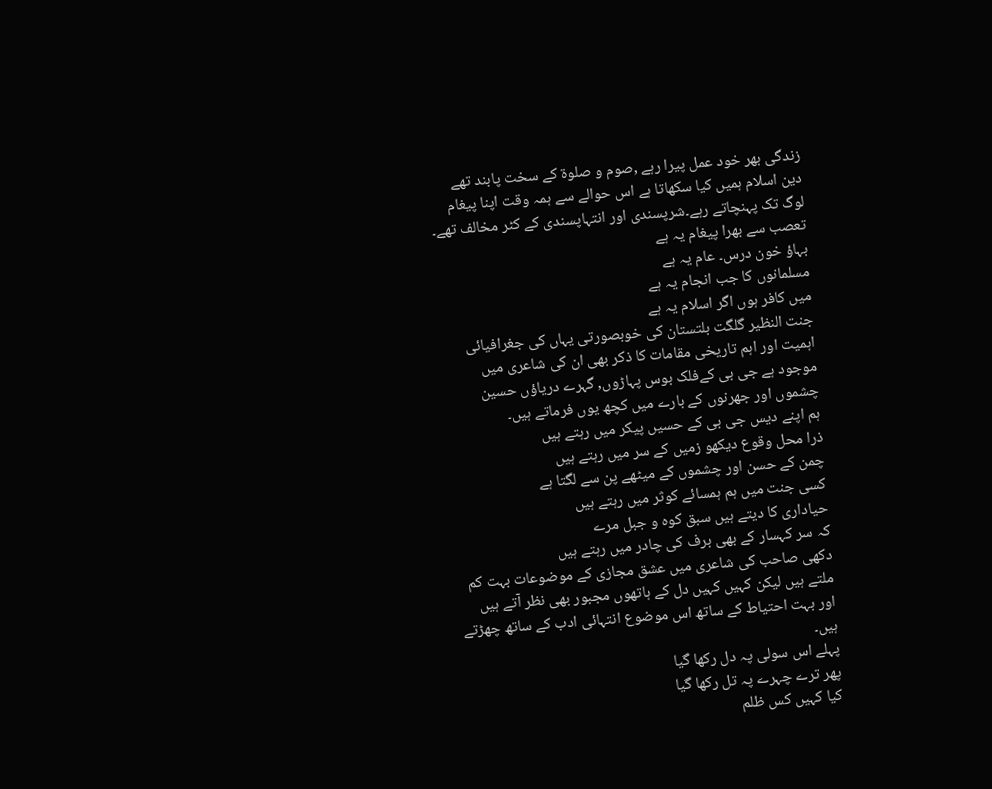زندگی بھر خود عمل پیرا رہے ,صوم و صلوۃ کے سخت پابند تھے دین اسلام ہمیں کیا سکھاتا ہے اس حوالے سے ہمہ وقت اپنا پیغام لوگ تک پہنچاتے رہے۔شرپسندی اور انتہاپسندی کے کٹر مخالف تھے۔
تعصب سے بھرا پیغام یہ ہے
بہاؤ خون درس۔ عام یہ ہے
مسلمانوں کا جب انجام یہ ہے
میں کافر ہوں اگر اسلام یہ ہے
جنت النظیر گلگت بلتستان کی خوبصورتی یہاں کی جغرافیائی اہمیت اور اہم تاریخی مقامات کا ذکر بھی ان کی شاعری میں موجود ہے جی بی کےفلک بوس پہاڑوں, گہرے دریاؤں حسین چشموں اور جھرنوں کے بارے میں کچھ یوں فرماتے ہیں۔
ہم اپنے دیس جی بی کے حسیں پیکر میں رہتے ہیں
ذرا محل وقوع دیکھو زمیں کے سر میں رہتے ہیں
چمن کے حسن اور چشموں کے میٹھے پن سے لگتا ہے
کسی جنت میں ہم ہمسائے کوثر میں رہتے ہیں
حیاداری کا دیتے ہیں سبق کوہ و جبل مرے
کہ سر کہسار کے بھی برف کی چادر میں رہتے ہیں
دکھی صاحب کی شاعری میں عشق مجازی کے موضوعات بہت کم ملتے ہیں لیکن کہیں کہیں دل کے ہاتھوں مجبور بھی نظر آتے ہیں اور بہت احتیاط کے ساتھ اس موضوع انتہائی ادب کے ساتھ چھڑتے ہیں۔
پہلے اس سولی پہ دل رکھا گیا
پھر ترے چہرے پہ تل رکھا گیا
کیا کہیں کس ظلم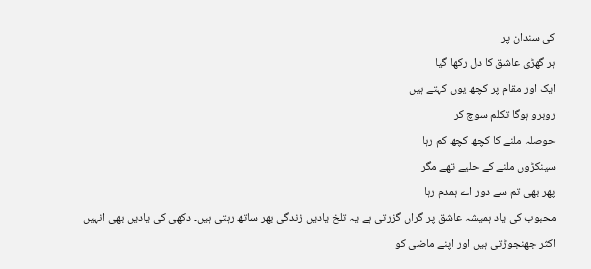کی سندان پر
ہر گھڑی عاشق کا دل رکھا گیا
ایک اور مقام پر کچھ یوں کہتے ہیں
روبرو ہوگا تکلم سوچ کر
حوصلہ ملنے کا کچھ کچھ کم رہا
سینکڑوں ملنے کے حلیے تھے مگر
پھر بھی تم سے دور اے ہمدم رہا
محبوب کی یاد ہمیشہ عاشق پر گراں گزرتی ہے یہ تلخ یادیں زندگی بھر ساتھ رہتی ہیں۔ دکھی کی یادیں بھی انہیں اکثر جھنجوڑتی ہیں اور اپنے ماضی کو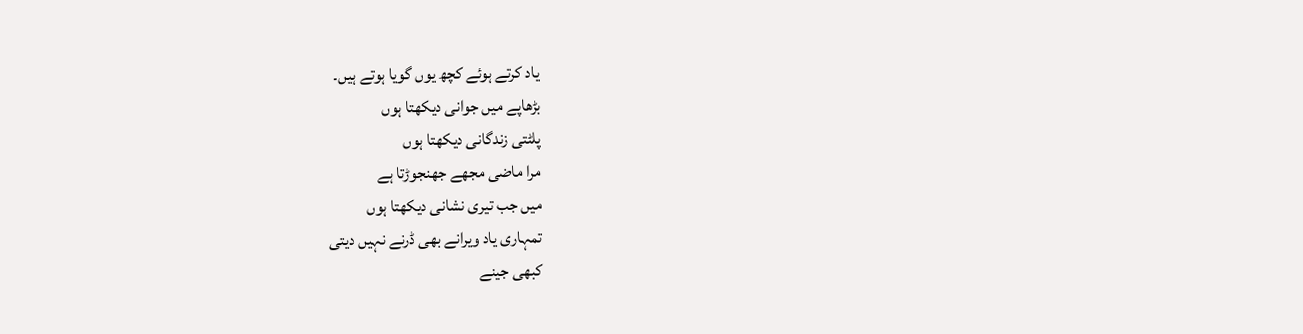یاد کرتے ہوئے کچھ یوں گویا ہوتے ہیں۔
بڑھاپے میں جوانی دیکھتا ہوں
پلٹتی زندگانی دیکھتا ہوں
مرا ماضی مجھے جھنجوڑتا ہے
میں جب تیری نشانی دیکھتا ہوں
تمہاری یاد ویرانے بھی ڈرنے نہیں دیتی
کبھی جینے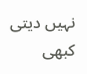نہیں دیتی کبھی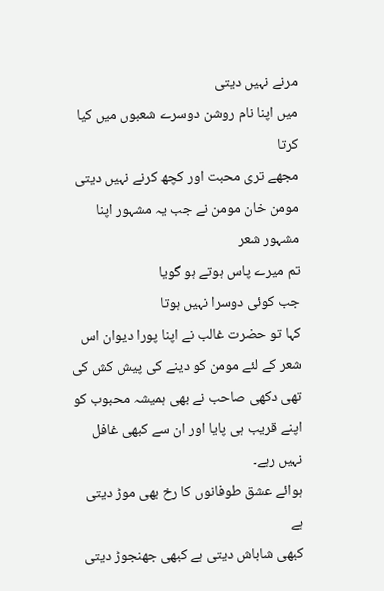مرنے نہیں دیتی
میں اپنا نام روشن دوسرے شعبوں میں کیا کرتا
مجھے تری محبت اور کچھ کرنے نہیں دیتی
مومن خان مومن نے جب یہ مشہور اپنا مشہور شعر
تم میرے پاس ہوتے ہو گویا
جب کوئی دوسرا نہیں ہوتا
کہا تو حضرت غالب نے اپنا پورا دیوان اس شعر کے لئے مومن کو دینے کی پیش کش کی تھی دکھی صاحب نے بھی ہمیشہ محبوب کو اپنے قریب ہی پایا اور ان سے کبھی غافل نہیں رہے۔
ہوائے عشق طوفانوں کا رخ بھی موڑ دیتی ہے
کبھی شاباش دیتی ہے کبھی جھنجوڑ دیتی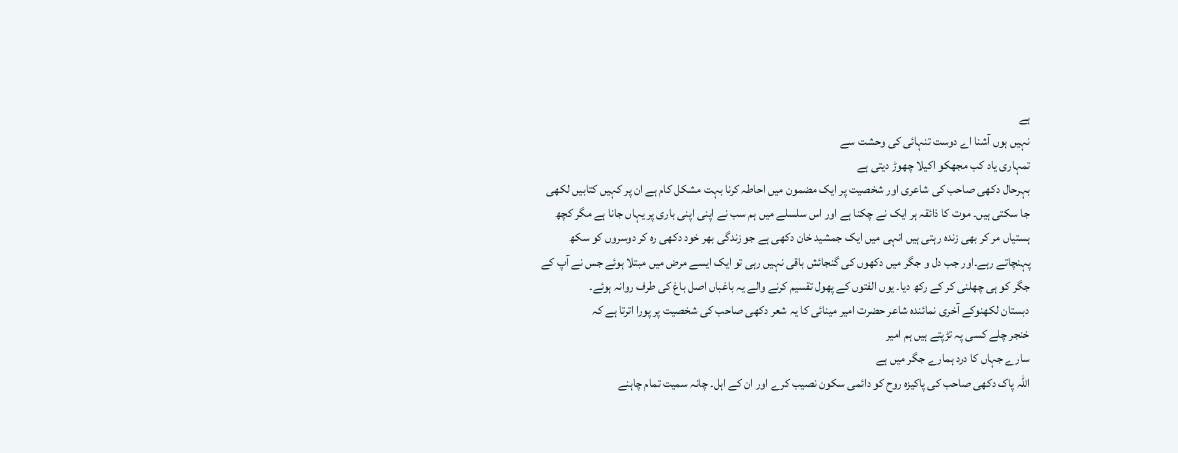ہے
نہیں ہوں آشنا اے دوست تنہائی کی وحشت سے
تمہاری یاد کب مجھکو اکیلا چھوڑ دیتی ہے
بہرحال دکھی صاحب کی شاعری اور شخصیت پر ایک مضمون میں احاطہ کرنا بہت مشکل کام ہے ان پر کہیں کتابیں لکھی جا سکتی ہیں۔ موت کا ذائقہ ہر ایک نے چکنا ہے اور اس سلسلے میں ہم سب نے اپنی اپنی باری پر یہاں جانا ہے مگر کچھ ہستیاں مر کر بھی زندہ رہتی ہیں انہی میں ایک جمشید خان دکھی ہے جو زندگی بھر خود دکھی رہ کر دوسروں کو سکھ پہنچاتے رہے۔اور جب دل و جگر میں دکھوں کی گنجائش باقی نہیں رہی تو ایک ایسے مرض میں مبتلا ہوئے جس نے آپ کے جگر کو ہی چھلنی کر کے رکھ دیا۔ یوں الفتوں کے پھول تقسیم کرنے والے یہ باغباں اصل باغ کی طرف روانہ ہوئے۔
دبستان لکھنوکے آخری نمائندہ شاعر حضرت امیر مینائی کا یہ شعر دکھی صاحب کی شخصیت پر پورا اترتا ہے کہ
خنجر چلے کسی پہ تڑپتے ہیں ہم امیر
سارے جہاں کا درد ہمارے جگر میں ہے
اللہ پاک دکھی صاحب کی پاکیزہ روح کو دائمی سکون نصیب کرے اور ان کے اہل۔ چانہ سمیت تمام چاہنے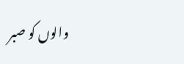والوں کو صبر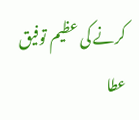کرنے کی عظیم توفیق عطا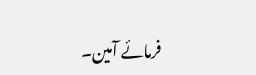فرمائے آمین۔